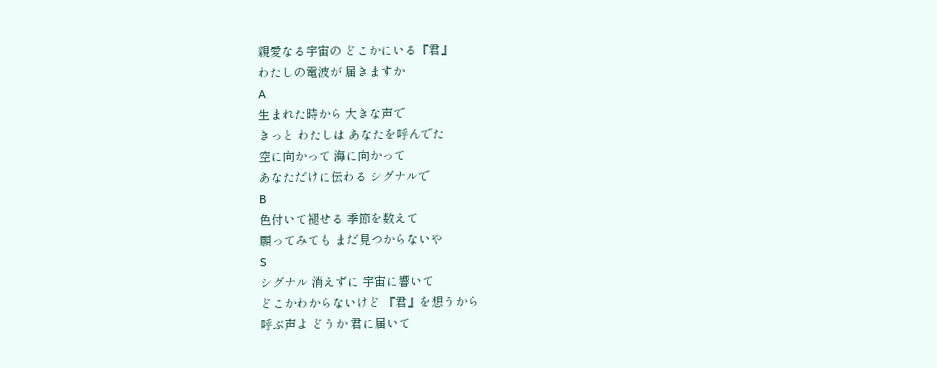親愛なる宇宙の どこかにいる『君』
わたしの電波が 届きますか
A
生まれた時から 大きな声で
きっと わたしは あなたを呼んでた
空に向かって 海に向かって
あなただけに伝わる シグナルで
B
色付いて褪せる 季節を数えて
願ってみても まだ見つからないや
S
シグナル 消えずに 宇宙に響いて
どこかわからないけど 『君』を想うから
呼ぶ声よ どうか 君に届いて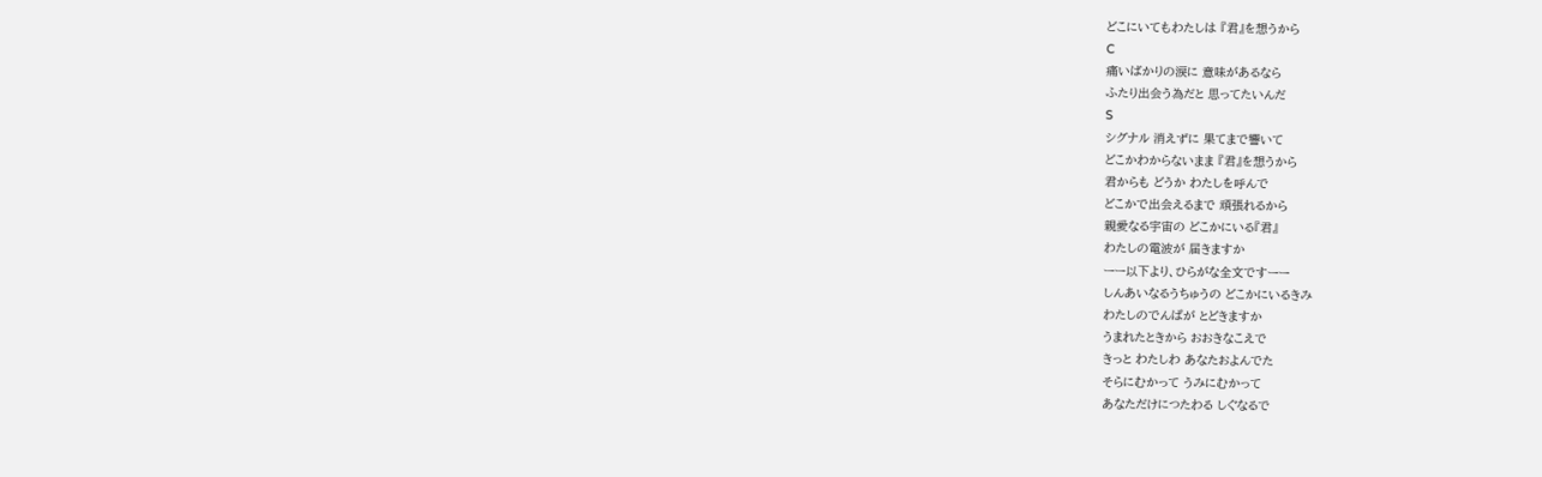どこにいてもわたしは 『君』を想うから
C
痛いばかりの涙に 意味があるなら
ふたり出会う為だと 思ってたいんだ
S
シグナル 消えずに 果てまで響いて
どこかわからないまま 『君』を想うから
君からも どうか わたしを呼んで
どこかで出会えるまで 頑張れるから
親愛なる宇宙の どこかにいる『君』
わたしの電波が 届きますか
ーー以下より、ひらがな全文ですーー
しんあいなるうちゅうの どこかにいるきみ
わたしのでんぱが とどきますか
うまれたときから おおきなこえで
きっと わたしわ あなたおよんでた
そらにむかって うみにむかって
あなただけにつたわる しぐなるで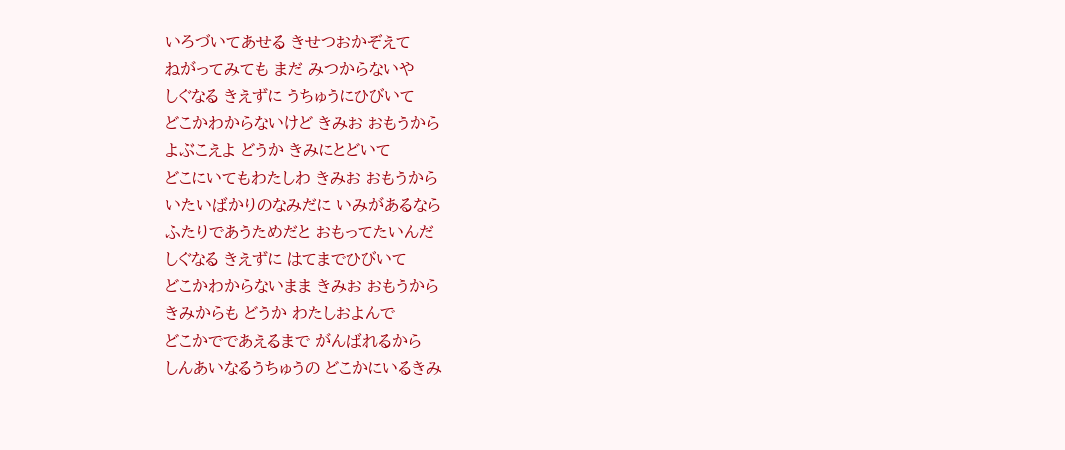いろづいてあせる きせつおかぞえて
ねがってみても まだ みつからないや
しぐなる きえずに うちゅうにひびいて
どこかわからないけど きみお おもうから
よぶこえよ どうか きみにとどいて
どこにいてもわたしわ きみお おもうから
いたいばかりのなみだに いみがあるなら
ふたりであうためだと おもってたいんだ
しぐなる きえずに はてまでひびいて
どこかわからないまま きみお おもうから
きみからも どうか わたしおよんで
どこかでであえるまで がんばれるから
しんあいなるうちゅうの どこかにいるきみ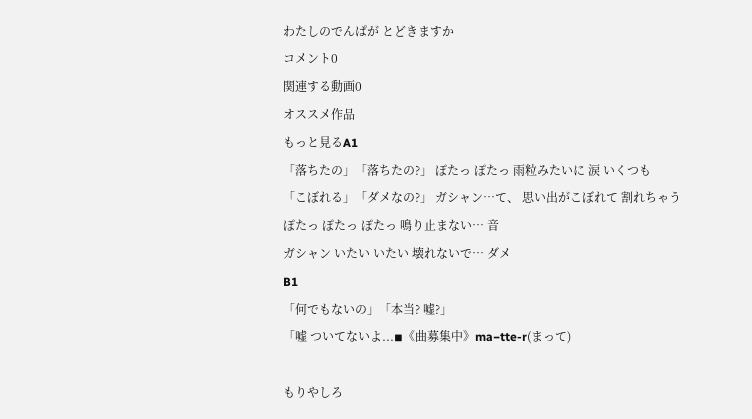わたしのでんぱが とどきますか
コメント0
関連する動画0
オススメ作品
もっと見るA1
「落ちたの」「落ちたの?」 ぽたっ ぽたっ 雨粒みたいに 涙 いくつも
「こぼれる」「ダメなの?」 ガシャン…て、 思い出がこぼれて 割れちゃう
ぽたっ ぽたっ ぽたっ 鳴り止まない… 音
ガシャン いたい いたい 壊れないで… ダメ
B1
「何でもないの」「本当? 嘘?」
「嘘 ついてないよ...◾《曲募集中》ma−tte-r(まって)

もりやしろ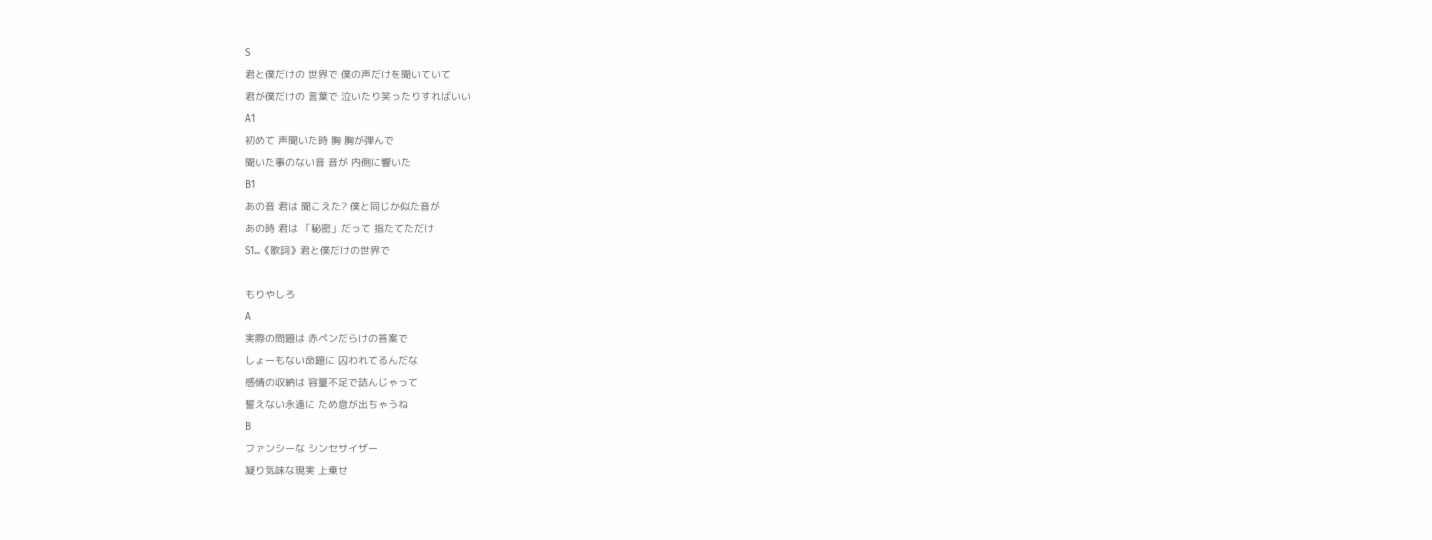S
君と僕だけの 世界で 僕の声だけを聞いていて
君が僕だけの 言葉で 泣いたり笑ったりすればいい
A1
初めて 声聞いた時 胸 胸が弾んで
聞いた事のない音 音が 内側に響いた
B1
あの音 君は 聞こえた? 僕と同じか似た音が
あの時 君は 「秘密」だって 指たてただけ
S1...《歌詞》君と僕だけの世界で

もりやしろ
A
実際の問題は 赤ペンだらけの答案で
しょーもない命題に 囚われてるんだな
感情の収納は 容量不足で詰んじゃって
誓えない永遠に ため息が出ちゃうね
B
ファンシーな シンセサイザー
凝り気味な現実 上乗せ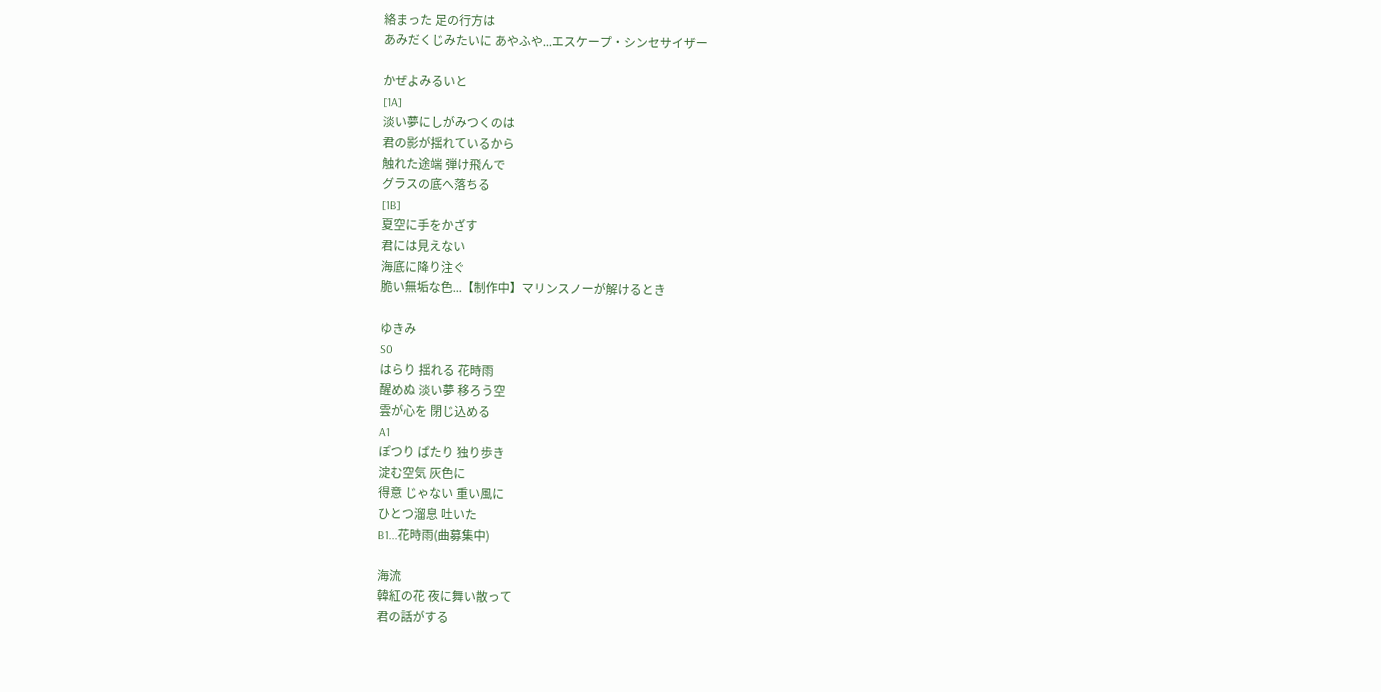絡まった 足の行方は
あみだくじみたいに あやふや...エスケープ・シンセサイザー

かぜよみるいと
[1A]
淡い夢にしがみつくのは
君の影が揺れているから
触れた途端 弾け飛んで
グラスの底へ落ちる
[1B]
夏空に手をかざす
君には見えない
海底に降り注ぐ
脆い無垢な色...【制作中】マリンスノーが解けるとき

ゆきみ
S0
はらり 揺れる 花時雨
醒めぬ 淡い夢 移ろう空
雲が心を 閉じ込める
A1
ぽつり ぱたり 独り歩き
淀む空気 灰色に
得意 じゃない 重い風に
ひとつ溜息 吐いた
B1...花時雨(曲募集中)

海流
韓紅の花 夜に舞い散って
君の話がする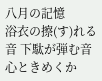八月の記憶
浴衣の擦(す)れる音 下駄が弾む音
心ときめくか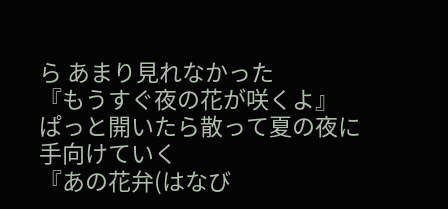ら あまり見れなかった
『もうすぐ夜の花が咲くよ』
ぱっと開いたら散って夏の夜に手向けていく
『あの花弁(はなび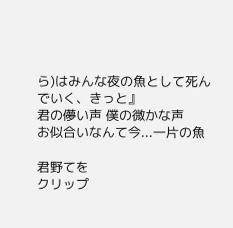ら)はみんな夜の魚として死んでいく、きっと』
君の儚い声 僕の微かな声
お似合いなんて今...一片の魚

君野てを
クリップ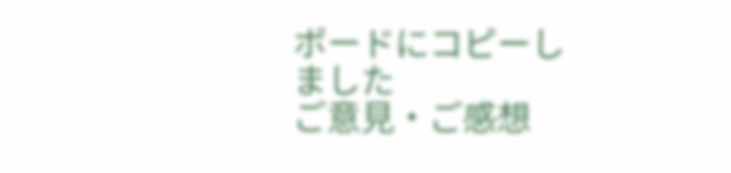ボードにコピーしました
ご意見・ご感想